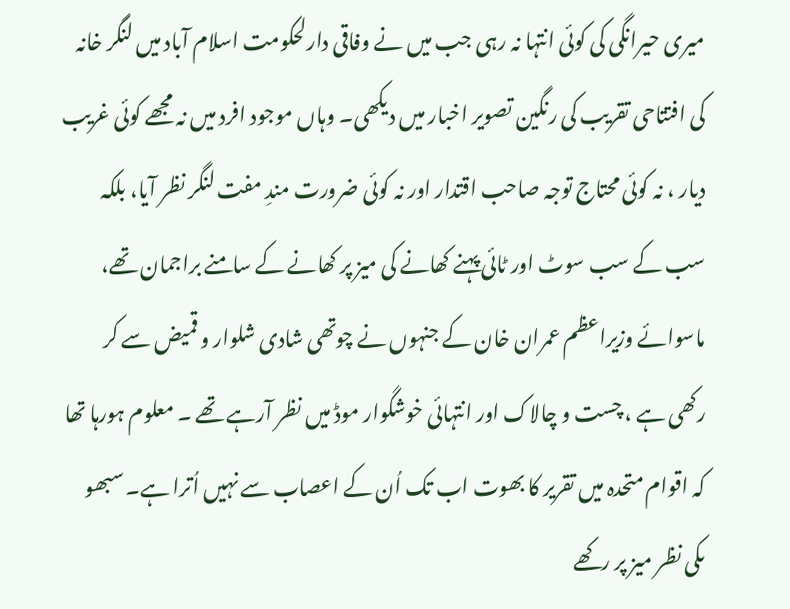میری حیرانگی کی کوئی انتہا نہ رہی جب میں نے وفاقی دارلحکومت اسلام آباد میں لنگر خانہ کی افتتاحی تقریب کی رنگین تصویر اخبار میں دیکھی۔ وہاں موجود افرد میں نہ مجھے کوئی غریب دیار ، نہ کوئی محتاج توجہ صاحب اقتدار اور نہ کوئی ضرورت مندِ مفت لنگر نظر آیا، بلکہ سب کے سب سوٹ اور ٹائی پہنے کھانے کی میز پر کھانے کے سامنے براجمان تھے، ماسوائے وزیراعظم عمران خان کے جنہوں نے چوتھی شادی شلوار و قمیض سے کر رکھی ہے ، چست و چالاک اور انتہائی خوشگوار موڈ میں نظر آرہے تھے ۔ معلوم ہورہا تھا کہ اقوام متحدہ میں تقریر کا بھوت اب تک اُن کے اعصاب سے نہیں اُترا ہے۔ سبھو ںکی نظر میز پر رکھے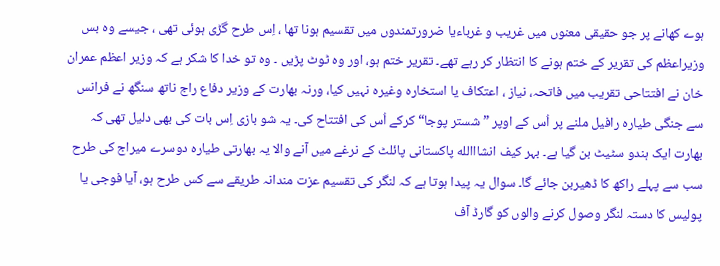ہوے کھانے پر جو حقیقی معنوں میں غریب و غرباءیا ضرورتمندوں میں تقسیم ہونا تھا ، اِس طرح گڑی ہوئی تھی ، جیسے وہ بس وزیراعظم کی تقریر کے ختم ہونے کا انتظار کر رہے تھے۔ تقریر ختم ہو، اور وہ ٹوٹ پڑیں ۔ وہ تو خدا کا شکر ہے کہ وزیر اعظم عمران خان نے افتتاحی تقریب میں فاتحہ، نیاز ، اعتکاف یا استخارہ وغیرہ نہیں کیا، ورنہ بھارت کے وزیر دفاع راج ناتھ سنگھ نے فرانس سے جنگی طیارہ رافیل ملنے پر اُس کے اوپر ” شستر پوجا“ کرکے اُس کی افتتاح کی۔ یہ شو بازی اِس بات کی بھی دلیل تھی کہ بھارت ایک ہندو سٹیٹ بن گیا ہے۔ بہر کیف انشااالله پاکستانی پائلٹ کے نرغے میں آنے والا یہ بھارتی طیارہ دوسرے میراج کی طرح سب سے پہلے راکھ کا ڈھیربن جائے گا۔ سوال یہ پیدا ہوتا ہے کہ لنگر کی تقسیم عزت مندانہ طریقے سے کس طرح ہو، آیا فوجی یا پولیس کا دستہ لنگر وصول کرنے والوں کو گارڈ آف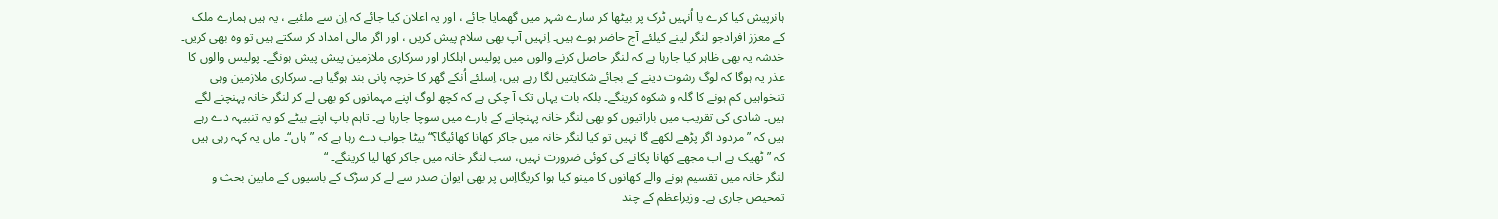ہانرپیش کیا کرے یا اُنہیں ٹرک پر بیٹھا کر سارے شہر میں گھمایا جائے ، اور یہ اعلان کیا جائے کہ اِن سے ملئیے ، یہ ہیں ہمارے ملک کے معزز افرادجو لنگر لینے کیلئے آج حاضر ہوے ہیں۔ اِنہیں آپ بھی سلام پیش کریں ، اور اگر مالی امداد کر سکتے ہیں تو وہ بھی کریں۔ خدشہ یہ بھی ظاہر کیا جارہا ہے کہ لنگر حاصل کرنے والوں میں پولیس اہلکار اور سرکاری ملازمین پیش پیش ہونگے۔ پولیس والوں کا عذر یہ ہوگا کہ لوگ رشوت دینے کے بجائے شکایتیں لگا رہے ہیں، اِسلئے اُنکے گھر کا خرچہ پانی بند ہوگیا ہے۔ سرکاری ملازمین وہی تنخواہیں کم ہونے کا گلہ و شکوہ کرینگے۔ بلکہ بات یہاں تک آ چکی ہے کہ کچھ لوگ اپنے مہمانوں کو بھی لے کر لنگر خانہ پہنچنے لگے ہیں۔ شادی کی تقریب میں باراتیوں کو بھی لنگر خانہ پہنچانے کے بارے میں سوچا جارہا ہے۔ تاہم باپ اپنے بیٹے کو یہ تنبیہہ دے رہے ہیں کہ ” مردود اگر پڑھے لکھے گا نہیں تو کیا لنگر خانہ میں جاکر کھانا کھائیگا؟“ بیٹا جواب دے رہا ہے کہ ”ہاں“۔ ماں یہ کہہ رہی ہیں کہ ” ٹھیک ہے اب مجھے کھانا پکانے کی کوئی ضرورت نہیں، سب لنگر خانہ میں جاکر کھا لیا کرینگے۔ “
لنگر خانہ میں تقسیم ہونے والے کھانوں کا مینو کیا ہوا کریگااِس پر بھی ایوان صدر سے لے کر سڑک کے باسیوں کے مابین بحث و تمحیص جاری ہے۔ وزیراعظم کے چند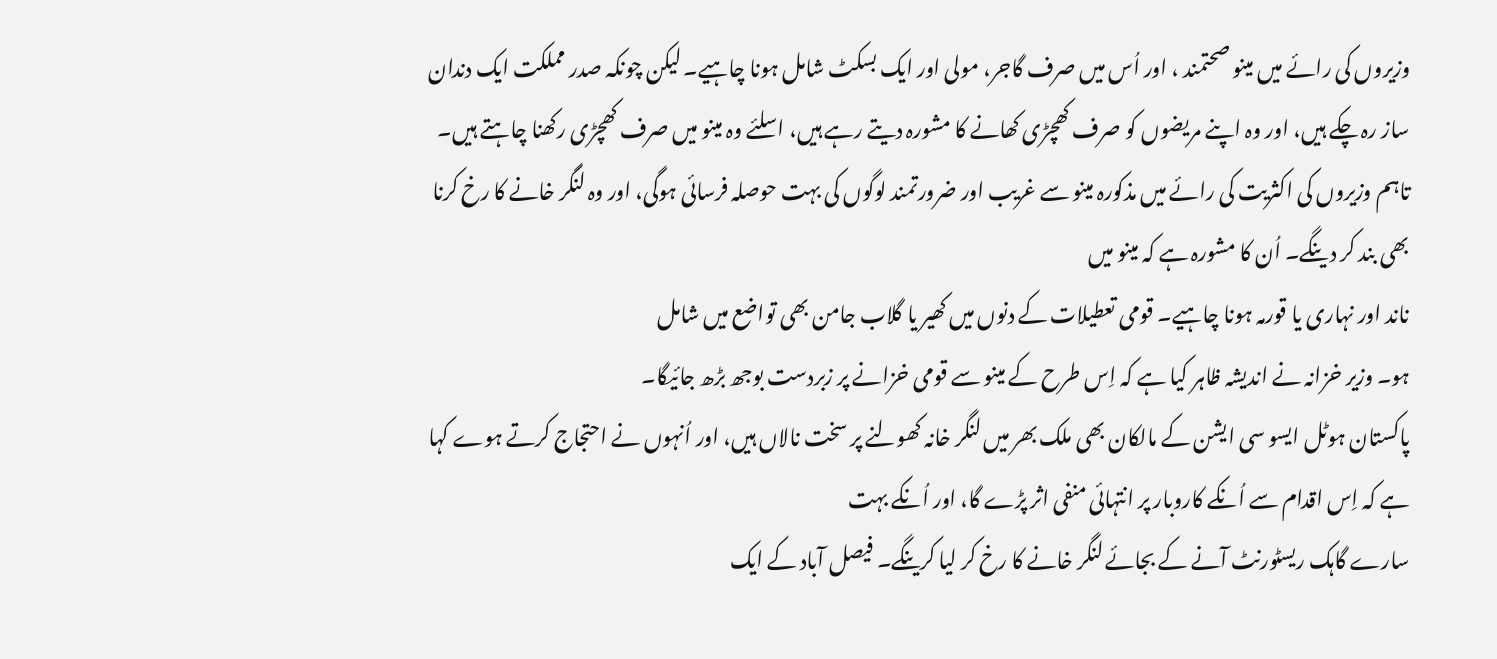وزیروں کی رائے میں مینو صحتمند ، اور اُس میں صرف گاجر، مولی اور ایک بسکٹ شامل ہونا چاہیے۔ لیکن چونکہ صدر مملکت ایک دندان ساز رہ چکے ہیں، اور وہ اپنے مریضوں کو صرف کھچڑی کھانے کا مشورہ دیتے رہے ہیں، اسلئے وہ مینو میں صرف کھچڑی رکھنا چاہتے ہیں۔ تاہم وزیروں کی اکثریت کی رائے میں مذکورہ مینو سے غریب اور ضرورتمند لوگوں کی بہت حوصلہ فرسائی ہوگی، اور وہ لنگر خانے کا رخ کرنا بھی بند کر دینگے۔ اُن کا مشورہ ہے کہ مینو میں
ناند اور نہاری یا قورمہ ہونا چاہیے۔ قومی تعطیلات کے دنوں میں کھیر یا گلاب جامن بھی تواضع میں شامل
ہو۔ وزیر خزانہ نے اندیشہ ظاہر کیا ہے کہ اِس طرح کے مینو سے قومی خزانے پر زبردست بوجھ بڑھ جائیگا۔
پاکستان ہوٹل ایسو سی ایشن کے مالکان بھی ملک بھر میں لنگر خانہ کھولنے پر سخت نالاں ہیں، اور اُنہوں نے احتجاج کرتے ہوے کہا ہے کہ اِس اقدام سے اُنکے کاروبار پر انتہائی منفی اثر پڑے گا، اور اُنکے بہت
سارے گاہک ریسٹورنٹ آنے کے بجائے لنگر خانے کا رخ کر لیا کرینگے۔ فیصل آباد کے ایک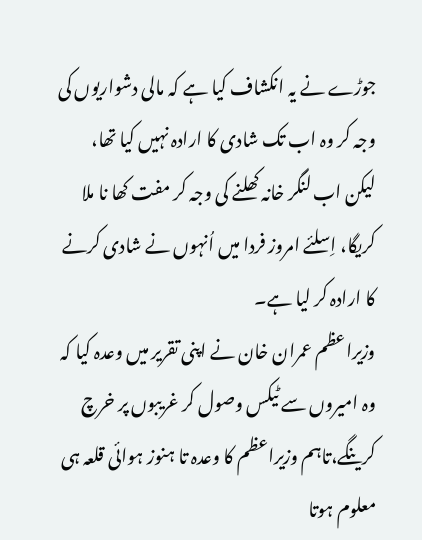جوڑے نے یہ انکشاف کیا ہے کہ مالی دشواریوں کی وجہ کر وہ اب تک شادی کا ارادہ نہیں کیا تھا، لیکن اب لنگر خانہ کھلنے کی وجہ کر مفت کھا نا ملا کریگا، اِسلئے امروز فردا میں اُنہوں نے شادی کرنے کا ارادہ کر لیا ہے۔
وزیراعظم عمران خان نے اپنی تقریر میں وعدہ کیا کہ وہ امیروں سے ٹیکس وصول کر غریبوں پر خرچ کرینگے،تاہم وزیراعظم کا وعدہ تا ہنوز ہوائی قلعہ ہی معلوم ہوتا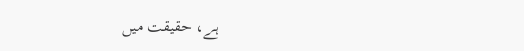ہے، حقیقت میں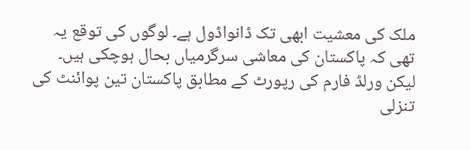ملک کی معشیت ابھی تک ڈانواڈول ہے۔ لوگوں کی توقع یہ تھی کہ پاکستان کی معاشی سرگرمیاں بحال ہوچکی ہیں۔ لیکن ورلڈ فارم کی رپورٹ کے مطابق پاکستان تین پوائنٹ کی تنزلی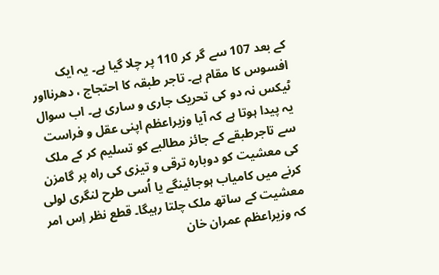کے بعد 107 سے گر کر 110 پر چلا گیا ہے۔ یہ ایک افسوس کا مقام ہے۔ تاجر طبقہ کا احتجاج ، دھرنااور ٹیکس نہ دو کی تحریک جاری و ساری ہے۔ اب سوال یہ پیدا ہوتا ہے کہ آیا وزیراعظم اپنی عقل و فراست سے تاجرطبقے کے جائز مطالبے کو تسلیم کر کے ملک کی معشیت کو دوبارہ ترقی و تیزی کی راہ پر گامزن کرنے میں کامیاب ہوجائینگے یا اُسی طرح لنگری لولی معشیت کے ساتھ ملک چلتا رہیگا۔ قطع نظر اِس امر کہ وزیراعظم عمران خان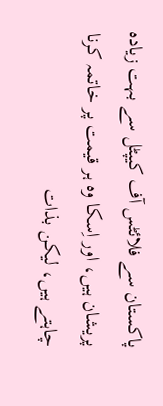پاکستان سے فلائٹس آف کیپٹل سے بہت زیادہ پریشان ہیں، اور اِسکا وہ ہر قیمت پر خاتمہ کرنا چاہتے ہیں، لیکن بذات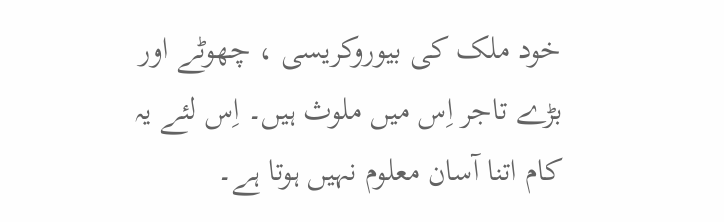خود ملک کی بیوروکریسی ، چھوٹے اور بڑے تاجر اِس میں ملوث ہیں۔ اِس لئے یہ کام اتنا آسان معلوم نہیں ہوتا ہے۔